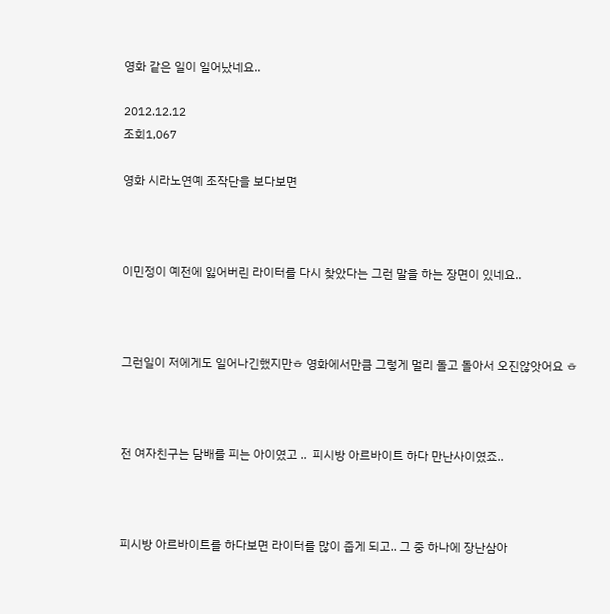영화 같은 일이 일어났네요..

2012.12.12
조회1,067

영화 시라노연예 조작단을 보다보면



이민정이 예전에 잃어버린 라이터를 다시 찾았다는 그런 말을 하는 장면이 있네요..



그런일이 저에게도 일어나긴했지만ㅎ 영화에서만큼 그렇게 멀리 돌고 돌아서 오진않앗어요 ㅎ



전 여자친구는 담배를 피는 아이였고 ..  피시방 아르바이트 하다 만난사이였죠..



피시방 아르바이트를 하다보면 라이터를 많이 줍게 되고.. 그 중 하나에 장난삼아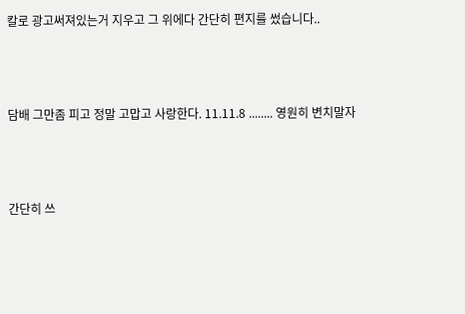칼로 광고써져있는거 지우고 그 위에다 간단히 편지를 썼습니다..



담배 그만좀 피고 정말 고맙고 사랑한다. 11.11.8 ........ 영원히 변치말자



간단히 쓰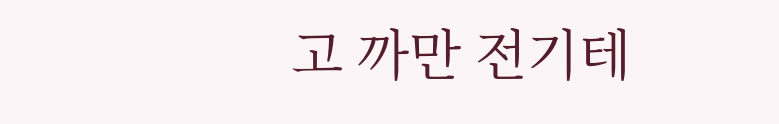고 까만 전기테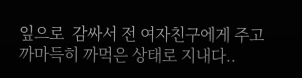잎으로  감싸서 전 여자친구에게 주고 까마득히 까먹은 상태로 지내다..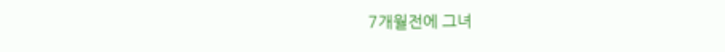7개월전에 그녀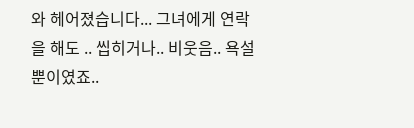와 헤어졌습니다... 그녀에게 연락을 해도 .. 씹히거나.. 비웃음.. 욕설뿐이였죠..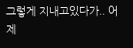그렇게 지내고있다가.. 어제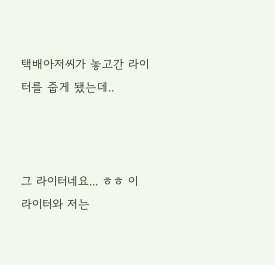택배아저씨가 놓고간 라이터를 줍게 됐는데..



그 라이터네요... ㅎㅎ 이 라이터와 저는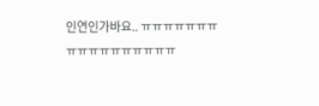인연인가바요.. ㅠㅠㅠㅠㅠㅠㅠㅠㅠㅠㅠㅠㅠㅠㅠㅠㅠ